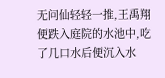无问仙轻轻一推,王禹翔便跌入庭院的水池中,吃了几口水后便沉入水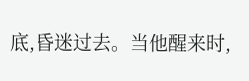底,昏迷过去。当他醒来时,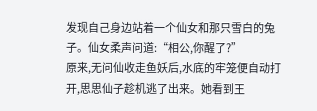发现自己身边站着一个仙女和那只雪白的兔子。仙女柔声问道:“相公,你醒了?”
原来,无问仙收走鱼妖后,水底的牢笼便自动打开,思思仙子趁机逃了出来。她看到王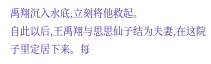禹翔沉入水底,立刻将他救起。
自此以后,王禹翔与思思仙子结为夫妻,在这院子里定居下来。每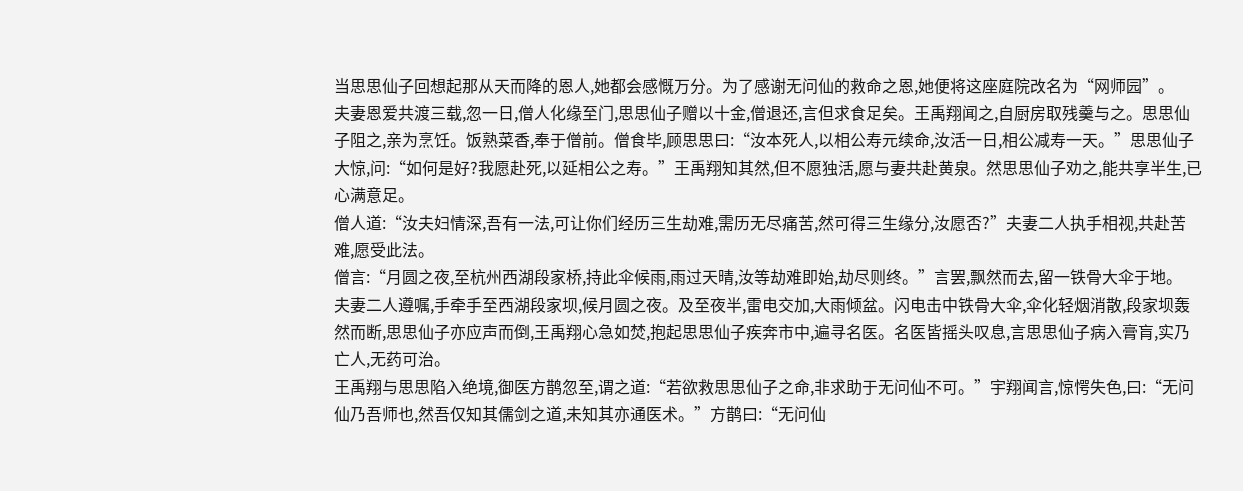当思思仙子回想起那从天而降的恩人,她都会感慨万分。为了感谢无问仙的救命之恩,她便将这座庭院改名为“网师园”。
夫妻恩爱共渡三载,忽一日,僧人化缘至门,思思仙子赠以十金,僧退还,言但求食足矣。王禹翔闻之,自厨房取残羹与之。思思仙子阻之,亲为烹饪。饭熟菜香,奉于僧前。僧食毕,顾思思曰:“汝本死人,以相公寿元续命,汝活一日,相公减寿一天。”思思仙子大惊,问:“如何是好?我愿赴死,以延相公之寿。”王禹翔知其然,但不愿独活,愿与妻共赴黄泉。然思思仙子劝之,能共享半生,已心满意足。
僧人道:“汝夫妇情深,吾有一法,可让你们经历三生劫难,需历无尽痛苦,然可得三生缘分,汝愿否?”夫妻二人执手相视,共赴苦难,愿受此法。
僧言:“月圆之夜,至杭州西湖段家桥,持此伞候雨,雨过天晴,汝等劫难即始,劫尽则终。”言罢,飘然而去,留一铁骨大伞于地。
夫妻二人遵嘱,手牵手至西湖段家坝,候月圆之夜。及至夜半,雷电交加,大雨倾盆。闪电击中铁骨大伞,伞化轻烟消散,段家坝轰然而断,思思仙子亦应声而倒,王禹翔心急如焚,抱起思思仙子疾奔市中,遍寻名医。名医皆摇头叹息,言思思仙子病入膏肓,实乃亡人,无药可治。
王禹翔与思思陷入绝境,御医方鹊忽至,谓之道:“若欲救思思仙子之命,非求助于无问仙不可。”宇翔闻言,惊愕失色,曰:“无问仙乃吾师也,然吾仅知其儒剑之道,未知其亦通医术。”方鹊曰:“无问仙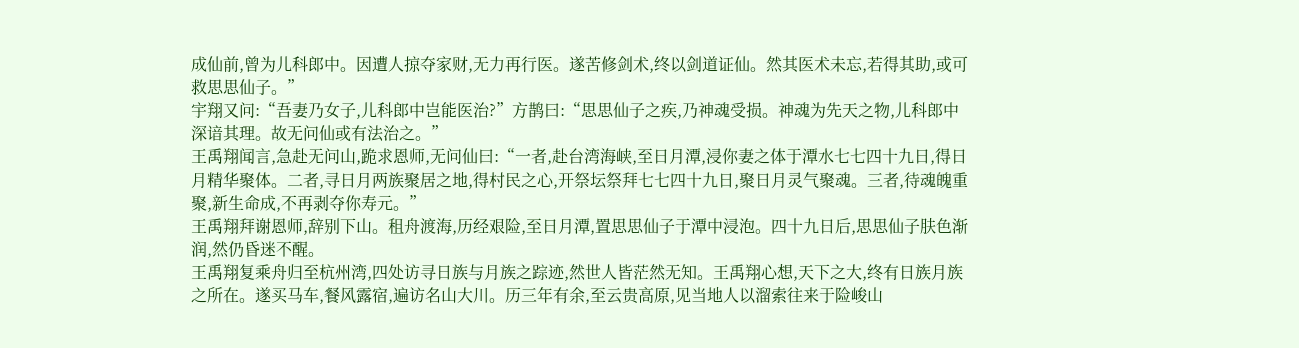成仙前,曾为儿科郎中。因遭人掠夺家财,无力再行医。遂苦修剑术,终以剑道证仙。然其医术未忘,若得其助,或可救思思仙子。”
宇翔又问:“吾妻乃女子,儿科郎中岂能医治?”方鹊曰:“思思仙子之疾,乃神魂受损。神魂为先天之物,儿科郎中深谙其理。故无问仙或有法治之。”
王禹翔闻言,急赴无问山,跪求恩师,无问仙曰:“一者,赴台湾海峡,至日月潭,浸你妻之体于潭水七七四十九日,得日月精华聚体。二者,寻日月两族聚居之地,得村民之心,开祭坛祭拜七七四十九日,聚日月灵气聚魂。三者,待魂魄重聚,新生命成,不再剥夺你寿元。”
王禹翔拜谢恩师,辞别下山。租舟渡海,历经艰险,至日月潭,置思思仙子于潭中浸泡。四十九日后,思思仙子肤色渐润,然仍昏迷不醒。
王禹翔复乘舟归至杭州湾,四处访寻日族与月族之踪迹,然世人皆茫然无知。王禹翔心想,天下之大,终有日族月族之所在。遂买马车,餐风露宿,遍访名山大川。历三年有余,至云贵高原,见当地人以溜索往来于险峻山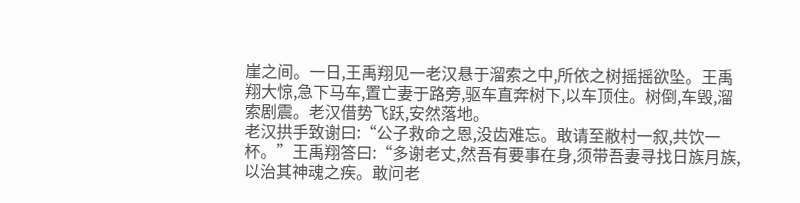崖之间。一日,王禹翔见一老汉悬于溜索之中,所依之树摇摇欲坠。王禹翔大惊,急下马车,置亡妻于路旁,驱车直奔树下,以车顶住。树倒,车毁,溜索剧震。老汉借势飞跃,安然落地。
老汉拱手致谢曰:“公子救命之恩,没齿难忘。敢请至敝村一叙,共饮一杯。”王禹翔答曰:“多谢老丈,然吾有要事在身,须带吾妻寻找日族月族,以治其神魂之疾。敢问老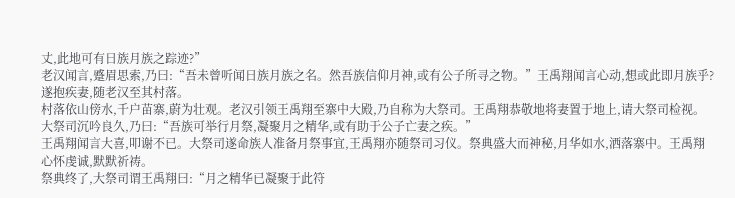丈,此地可有日族月族之踪迹?”
老汉闻言,蹙眉思索,乃曰:“吾未曾听闻日族月族之名。然吾族信仰月神,或有公子所寻之物。”王禹翔闻言心动,想或此即月族乎?遂抱疾妻,随老汉至其村落。
村落依山傍水,千户苗寨,蔚为壮观。老汉引领王禹翔至寨中大殿,乃自称为大祭司。王禹翔恭敬地将妻置于地上,请大祭司检视。大祭司沉吟良久,乃曰:“吾族可举行月祭,凝聚月之精华,或有助于公子亡妻之疾。”
王禹翔闻言大喜,叩谢不已。大祭司遂命族人准备月祭事宜,王禹翔亦随祭司习仪。祭典盛大而神秘,月华如水,洒落寨中。王禹翔心怀虔诚,默默祈祷。
祭典终了,大祭司谓王禹翔曰:“月之精华已凝聚于此符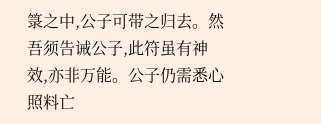箓之中,公子可带之归去。然吾须告诫公子,此符虽有神效,亦非万能。公子仍需悉心照料亡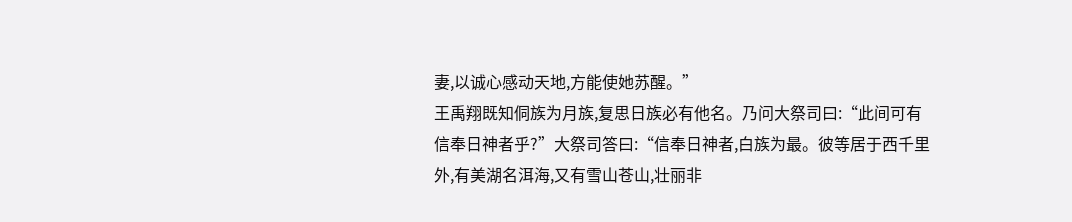妻,以诚心感动天地,方能使她苏醒。”
王禹翔既知侗族为月族,复思日族必有他名。乃问大祭司曰:“此间可有信奉日神者乎?”大祭司答曰:“信奉日神者,白族为最。彼等居于西千里外,有美湖名洱海,又有雪山苍山,壮丽非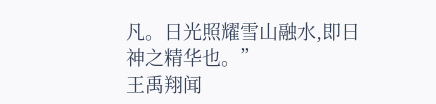凡。日光照耀雪山融水,即日神之精华也。”
王禹翔闻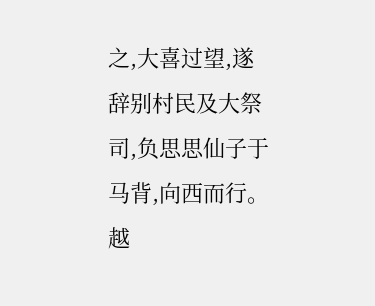之,大喜过望,遂辞别村民及大祭司,负思思仙子于马背,向西而行。越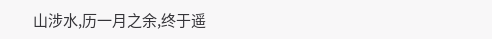山涉水,历一月之余,终于遥